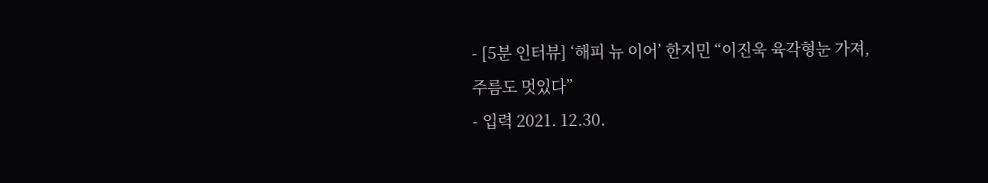- [5분 인터뷰] ‘해피 뉴 이어’ 한지민 “이진욱 육각형눈 가져, 주름도 멋있다”
- 입력 2021. 12.30.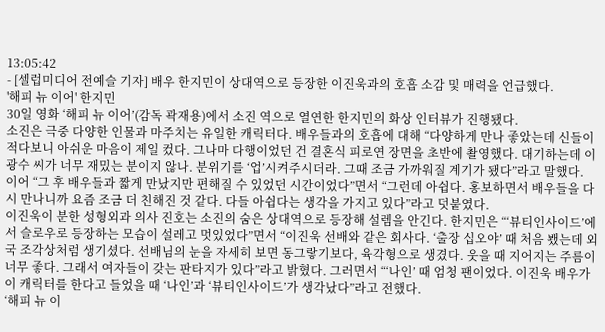13:05:42
- [셀럽미디어 전예슬 기자] 배우 한지민이 상대역으로 등장한 이진욱과의 호흡 소감 및 매력을 언급했다.
'해피 뉴 이어' 한지민
30일 영화 ‘해피 뉴 이어’(감독 곽재용)에서 소진 역으로 열연한 한지민의 화상 인터뷰가 진행됐다.
소진은 극중 다양한 인물과 마주치는 유일한 캐릭터다. 배우들과의 호흡에 대해 “다양하게 만나 좋았는데 신들이 적다보니 아쉬운 마음이 제일 컸다. 그나마 다행이었던 건 결혼식 피로연 장면을 초반에 촬영했다. 대기하는데 이광수 씨가 너무 재밌는 분이지 않나. 분위기를 ‘업’시켜주시더라. 그때 조금 가까워질 계기가 됐다”라고 말했다.
이어 “그 후 배우들과 짧게 만났지만 편해질 수 있었던 시간이었다”면서 “그런데 아쉽다. 홍보하면서 배우들을 다시 만나니까 요즘 조금 더 친해진 것 같다. 다들 아쉽다는 생각을 가지고 있다”라고 덧붙였다.
이진욱이 분한 성형외과 의사 진호는 소진의 숨은 상대역으로 등장해 설렘을 안긴다. 한지민은 “‘뷰티인사이드’에서 슬로우로 등장하는 모습이 설레고 멋있었다”면서 “이진욱 선배와 같은 회사다. ‘출장 십오야’ 때 처음 뵀는데 외국 조각상처럼 생기셨다. 선배님의 눈을 자세히 보면 동그랗기보다, 육각형으로 생겼다. 웃을 때 지어지는 주름이 너무 좋다. 그래서 여자들이 갖는 판타지가 있다”라고 밝혔다. 그러면서 “‘나인’ 때 엄청 팬이었다. 이진욱 배우가 이 캐릭터를 한다고 들었을 때 ‘나인’과 ‘뷰티인사이드’가 생각났다”라고 전했다.
‘해피 뉴 이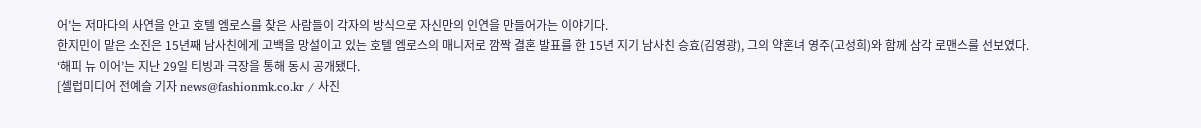어’는 저마다의 사연을 안고 호텔 엠로스를 찾은 사람들이 각자의 방식으로 자신만의 인연을 만들어가는 이야기다.
한지민이 맡은 소진은 15년째 남사친에게 고백을 망설이고 있는 호텔 엠로스의 매니저로 깜짝 결혼 발표를 한 15년 지기 남사친 승효(김영광), 그의 약혼녀 영주(고성희)와 함께 삼각 로맨스를 선보였다.
‘해피 뉴 이어’는 지난 29일 티빙과 극장을 통해 동시 공개됐다.
[셀럽미디어 전예슬 기자 news@fashionmk.co.kr / 사진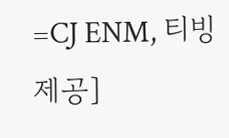=CJ ENM, 티빙 제공]